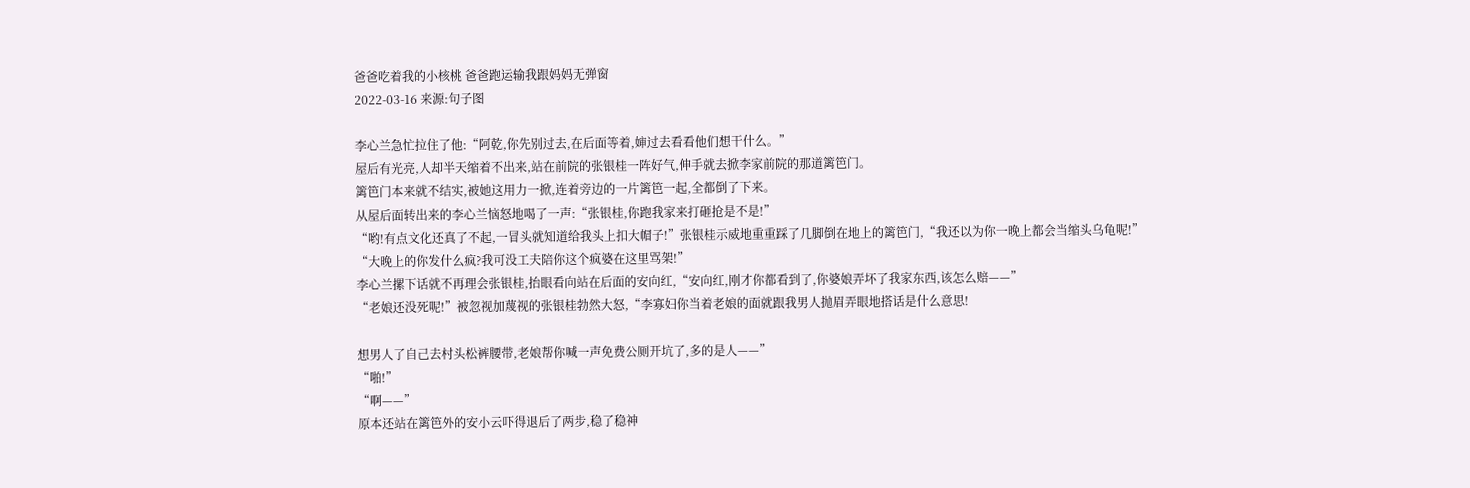爸爸吃着我的小核桃 爸爸跑运输我跟妈妈无弹窗
2022-03-16 来源:句子图

李心兰急忙拉住了他:“阿乾,你先别过去,在后面等着,婶过去看看他们想干什么。”
屋后有光亮,人却半天缩着不出来,站在前院的张银桂一阵好气,伸手就去掀李家前院的那道篱笆门。
篱笆门本来就不结实,被她这用力一掀,连着旁边的一片篱笆一起,全都倒了下来。
从屋后面转出来的李心兰恼怒地喝了一声:“张银桂,你跑我家来打砸抢是不是!”
“哟!有点文化还真了不起,一冒头就知道给我头上扣大帽子!”张银桂示威地重重踩了几脚倒在地上的篱笆门,“我还以为你一晚上都会当缩头乌龟呢!”
“大晚上的你发什么疯?我可没工夫陪你这个疯婆在这里骂架!”
李心兰摞下话就不再理会张银桂,抬眼看向站在后面的安向红,“安向红,刚才你都看到了,你婆娘弄坏了我家东西,该怎么赔——”
“老娘还没死呢!”被忽视加蔑视的张银桂勃然大怒,“李寡妇你当着老娘的面就跟我男人抛眉弄眼地搭话是什么意思!

想男人了自己去村头松裤腰带,老娘帮你喊一声免费公厕开坑了,多的是人——”
“啪!”
“啊——”
原本还站在篱笆外的安小云吓得退后了两步,稳了稳神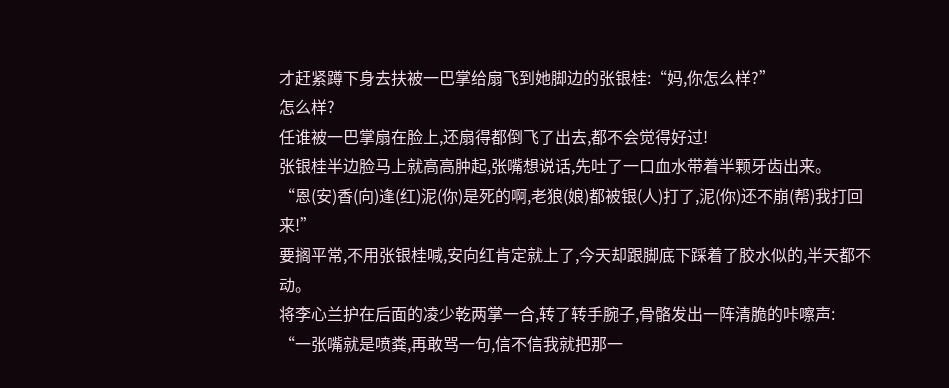才赶紧蹲下身去扶被一巴掌给扇飞到她脚边的张银桂:“妈,你怎么样?”
怎么样?
任谁被一巴掌扇在脸上,还扇得都倒飞了出去,都不会觉得好过!
张银桂半边脸马上就高高肿起,张嘴想说话,先吐了一口血水带着半颗牙齿出来。
“恩(安)香(向)逢(红)泥(你)是死的啊,老狼(娘)都被银(人)打了,泥(你)还不崩(帮)我打回来!”
要搁平常,不用张银桂喊,安向红肯定就上了,今天却跟脚底下踩着了胶水似的,半天都不动。
将李心兰护在后面的凌少乾两掌一合,转了转手腕子,骨骼发出一阵清脆的咔嚓声:
“一张嘴就是喷粪,再敢骂一句,信不信我就把那一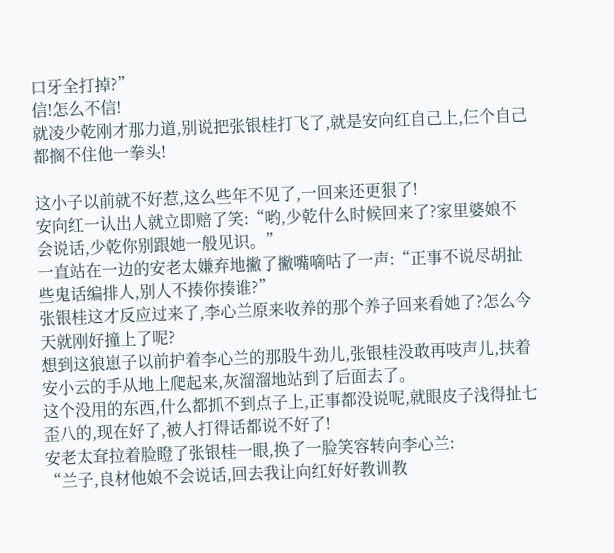口牙全打掉?”
信!怎么不信!
就凌少乾刚才那力道,别说把张银桂打飞了,就是安向红自己上,仨个自己都搁不住他一拳头!

这小子以前就不好惹,这么些年不见了,一回来还更狠了!
安向红一认出人就立即赔了笑:“哟,少乾什么时候回来了?家里婆娘不会说话,少乾你别跟她一般见识。”
一直站在一边的安老太嫌弃地撇了撇嘴嘀咕了一声:“正事不说尽胡扯些鬼话编排人,别人不揍你揍谁?”
张银桂这才反应过来了,李心兰原来收养的那个养子回来看她了?怎么今天就刚好撞上了呢?
想到这狼崽子以前护着李心兰的那股牛劲儿,张银桂没敢再吱声儿,扶着安小云的手从地上爬起来,灰溜溜地站到了后面去了。
这个没用的东西,什么都抓不到点子上,正事都没说呢,就眼皮子浅得扯七歪八的,现在好了,被人打得话都说不好了!
安老太耷拉着脸瞪了张银桂一眼,换了一脸笑容转向李心兰:
“兰子,良材他娘不会说话,回去我让向红好好教训教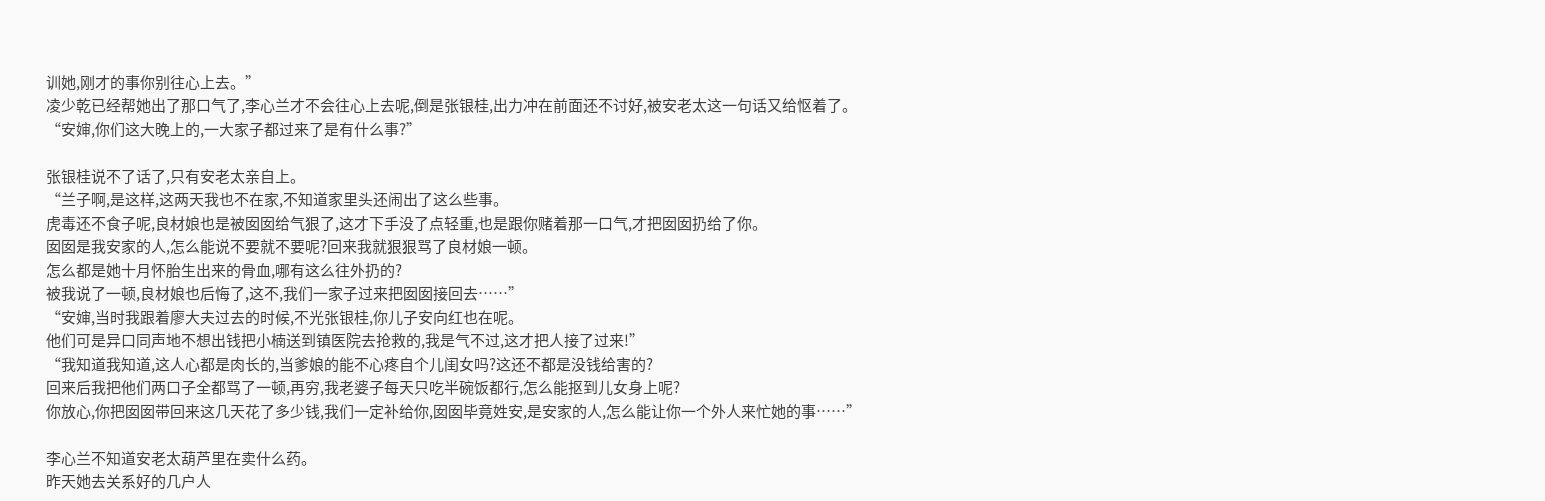训她,刚才的事你别往心上去。”
凌少乾已经帮她出了那口气了,李心兰才不会往心上去呢,倒是张银桂,出力冲在前面还不讨好,被安老太这一句话又给怄着了。
“安婶,你们这大晚上的,一大家子都过来了是有什么事?”

张银桂说不了话了,只有安老太亲自上。
“兰子啊,是这样,这两天我也不在家,不知道家里头还闹出了这么些事。
虎毒还不食子呢,良材娘也是被囡囡给气狠了,这才下手没了点轻重,也是跟你赌着那一口气,才把囡囡扔给了你。
囡囡是我安家的人,怎么能说不要就不要呢?回来我就狠狠骂了良材娘一顿。
怎么都是她十月怀胎生出来的骨血,哪有这么往外扔的?
被我说了一顿,良材娘也后悔了,这不,我们一家子过来把囡囡接回去……”
“安婶,当时我跟着廖大夫过去的时候,不光张银桂,你儿子安向红也在呢。
他们可是异口同声地不想出钱把小楠送到镇医院去抢救的,我是气不过,这才把人接了过来!”
“我知道我知道,这人心都是肉长的,当爹娘的能不心疼自个儿闺女吗?这还不都是没钱给害的?
回来后我把他们两口子全都骂了一顿,再穷,我老婆子每天只吃半碗饭都行,怎么能抠到儿女身上呢?
你放心,你把囡囡带回来这几天花了多少钱,我们一定补给你,囡囡毕竟姓安,是安家的人,怎么能让你一个外人来忙她的事……”

李心兰不知道安老太葫芦里在卖什么药。
昨天她去关系好的几户人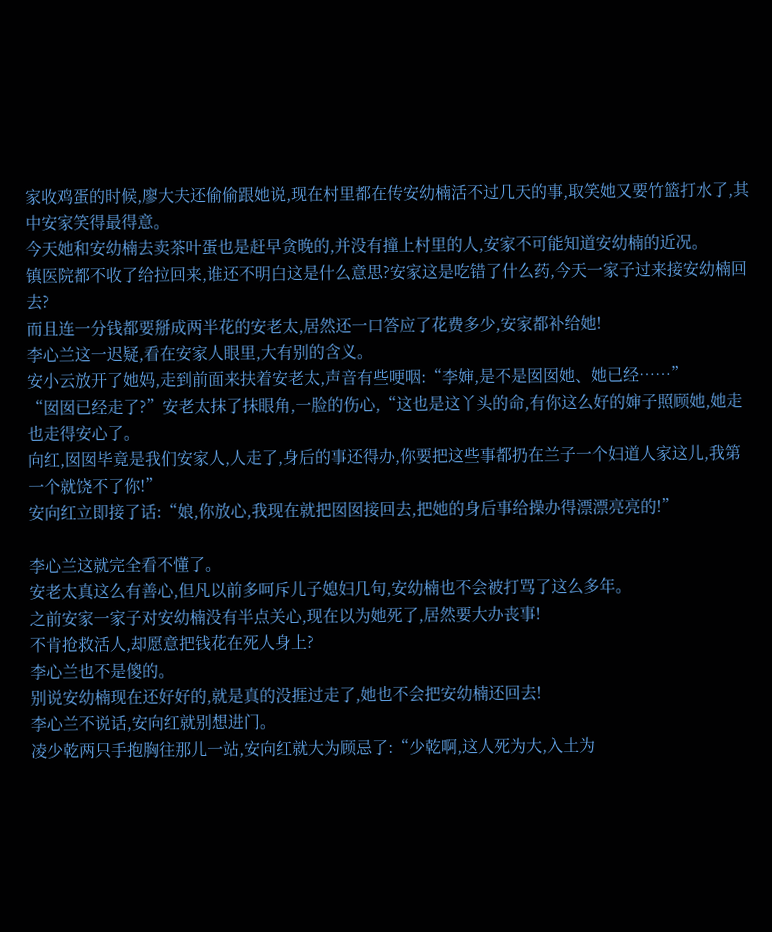家收鸡蛋的时候,廖大夫还偷偷跟她说,现在村里都在传安幼楠活不过几天的事,取笑她又要竹篮打水了,其中安家笑得最得意。
今天她和安幼楠去卖茶叶蛋也是赶早贪晚的,并没有撞上村里的人,安家不可能知道安幼楠的近况。
镇医院都不收了给拉回来,谁还不明白这是什么意思?安家这是吃错了什么药,今天一家子过来接安幼楠回去?
而且连一分钱都要掰成两半花的安老太,居然还一口答应了花费多少,安家都补给她!
李心兰这一迟疑,看在安家人眼里,大有别的含义。
安小云放开了她妈,走到前面来扶着安老太,声音有些哽咽:“李婶,是不是囡囡她、她已经……”
“囡囡已经走了?”安老太抹了抹眼角,一脸的伤心,“这也是这丫头的命,有你这么好的婶子照顾她,她走也走得安心了。
向红,囡囡毕竟是我们安家人,人走了,身后的事还得办,你要把这些事都扔在兰子一个妇道人家这儿,我第一个就饶不了你!”
安向红立即接了话:“娘,你放心,我现在就把囡囡接回去,把她的身后事给操办得漂漂亮亮的!”

李心兰这就完全看不懂了。
安老太真这么有善心,但凡以前多呵斥儿子媳妇几句,安幼楠也不会被打骂了这么多年。
之前安家一家子对安幼楠没有半点关心,现在以为她死了,居然要大办丧事!
不肯抢救活人,却愿意把钱花在死人身上?
李心兰也不是傻的。
别说安幼楠现在还好好的,就是真的没捱过走了,她也不会把安幼楠还回去!
李心兰不说话,安向红就别想进门。
凌少乾两只手抱胸往那儿一站,安向红就大为顾忌了:“少乾啊,这人死为大,入土为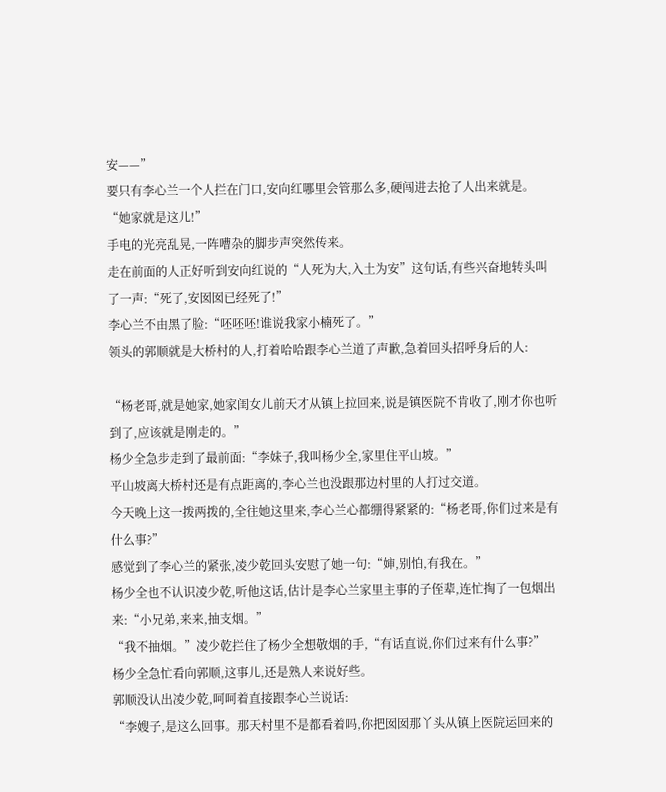安——”
要只有李心兰一个人拦在门口,安向红哪里会管那么多,硬闯进去抢了人出来就是。
“她家就是这儿!”
手电的光亮乱晃,一阵嘈杂的脚步声突然传来。
走在前面的人正好听到安向红说的“人死为大,入土为安”这句话,有些兴奋地转头叫了一声:“死了,安囡囡已经死了!”
李心兰不由黑了脸:“呸呸呸!谁说我家小楠死了。”
领头的郭顺就是大桥村的人,打着哈哈跟李心兰道了声歉,急着回头招呼身后的人:

“杨老哥,就是她家,她家闺女儿前天才从镇上拉回来,说是镇医院不肯收了,刚才你也听到了,应该就是刚走的。”
杨少全急步走到了最前面:“李妹子,我叫杨少全,家里住平山坡。”
平山坡离大桥村还是有点距离的,李心兰也没跟那边村里的人打过交道。
今天晚上这一拨两拨的,全往她这里来,李心兰心都绷得紧紧的:“杨老哥,你们过来是有什么事?”
感觉到了李心兰的紧张,凌少乾回头安慰了她一句:“婶,别怕,有我在。”
杨少全也不认识凌少乾,听他这话,估计是李心兰家里主事的子侄辈,连忙掏了一包烟出来:“小兄弟,来来,抽支烟。”
“我不抽烟。”凌少乾拦住了杨少全想敬烟的手,“有话直说,你们过来有什么事?”
杨少全急忙看向郭顺,这事儿,还是熟人来说好些。
郭顺没认出凌少乾,呵呵着直接跟李心兰说话:
“李嫂子,是这么回事。那天村里不是都看着吗,你把囡囡那丫头从镇上医院运回来的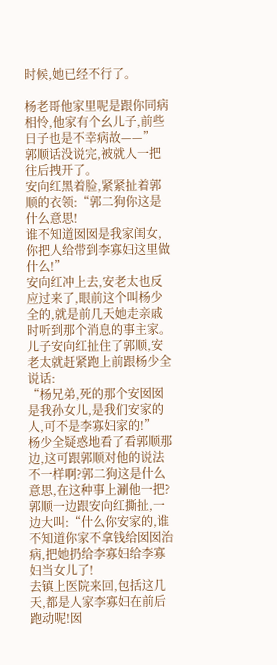时候,她已经不行了。

杨老哥他家里呢是跟你同病相怜,他家有个幺儿子,前些日子也是不幸病故——”
郭顺话没说完,被就人一把往后拽开了。
安向红黑着脸,紧紧扯着郭顺的衣领:“郭二狗你这是什么意思!
谁不知道囡囡是我家闺女,你把人给带到李寡妇这里做什么!”
安向红冲上去,安老太也反应过来了,眼前这个叫杨少全的,就是前几天她走亲戚时听到那个消息的事主家。
儿子安向红扯住了郭顺,安老太就赶紧跑上前跟杨少全说话:
“杨兄弟,死的那个安囡囡是我孙女儿,是我们安家的人,可不是李寡妇家的!”
杨少全疑惑地看了看郭顺那边,这可跟郭顺对他的说法不一样啊?郭二狗这是什么意思,在这种事上涮他一把?
郭顺一边跟安向红撕扯,一边大叫:“什么你安家的,谁不知道你家不拿钱给囡囡治病,把她扔给李寡妇给李寡妇当女儿了!
去镇上医院来回,包括这几天,都是人家李寡妇在前后跑动呢!囡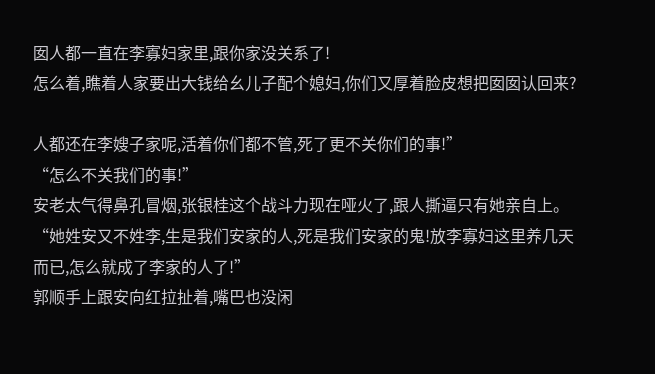囡人都一直在李寡妇家里,跟你家没关系了!
怎么着,瞧着人家要出大钱给幺儿子配个媳妇,你们又厚着脸皮想把囡囡认回来?

人都还在李嫂子家呢,活着你们都不管,死了更不关你们的事!”
“怎么不关我们的事!”
安老太气得鼻孔冒烟,张银桂这个战斗力现在哑火了,跟人撕逼只有她亲自上。
“她姓安又不姓李,生是我们安家的人,死是我们安家的鬼!放李寡妇这里养几天而已,怎么就成了李家的人了!”
郭顺手上跟安向红拉扯着,嘴巴也没闲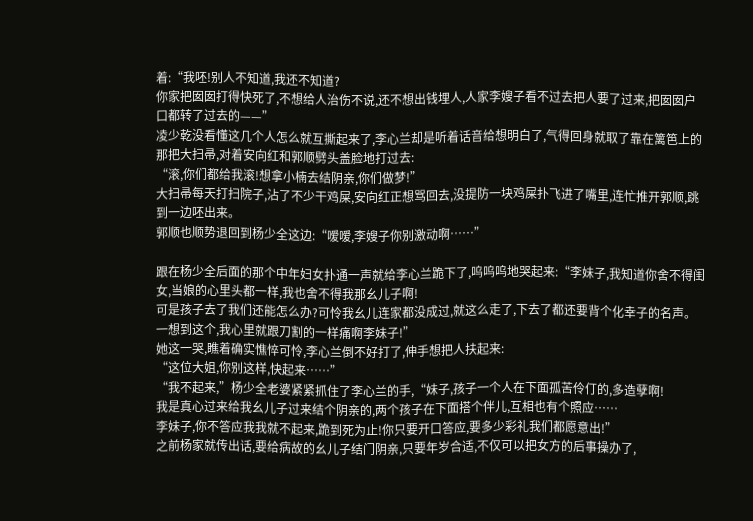着:“我呸!别人不知道,我还不知道?
你家把囡囡打得快死了,不想给人治伤不说,还不想出钱埋人,人家李嫂子看不过去把人要了过来,把囡囡户口都转了过去的——”
凌少乾没看懂这几个人怎么就互撕起来了,李心兰却是听着话音给想明白了,气得回身就取了靠在篱笆上的那把大扫帚,对着安向红和郭顺劈头盖脸地打过去:
“滚,你们都给我滚!想拿小楠去结阴亲,你们做梦!”
大扫帚每天打扫院子,沾了不少干鸡屎,安向红正想骂回去,没提防一块鸡屎扑飞进了嘴里,连忙推开郭顺,跳到一边呸出来。
郭顺也顺势退回到杨少全这边:“嗳嗳,李嫂子你别激动啊……”

跟在杨少全后面的那个中年妇女扑通一声就给李心兰跪下了,呜呜呜地哭起来:“李妹子,我知道你舍不得闺女,当娘的心里头都一样,我也舍不得我那幺儿子啊!
可是孩子去了我们还能怎么办?可怜我幺儿连家都没成过,就这么走了,下去了都还要背个化幸子的名声。
一想到这个,我心里就跟刀割的一样痛啊李妹子!”
她这一哭,瞧着确实憔悴可怜,李心兰倒不好打了,伸手想把人扶起来:
“这位大姐,你别这样,快起来……”
“我不起来,”杨少全老婆紧紧抓住了李心兰的手,“妹子,孩子一个人在下面孤苦伶仃的,多造孽啊!
我是真心过来给我幺儿子过来结个阴亲的,两个孩子在下面搭个伴儿,互相也有个照应……
李妹子,你不答应我我就不起来,跪到死为止!你只要开口答应,要多少彩礼我们都愿意出!”
之前杨家就传出话,要给病故的幺儿子结门阴亲,只要年岁合适,不仅可以把女方的后事操办了,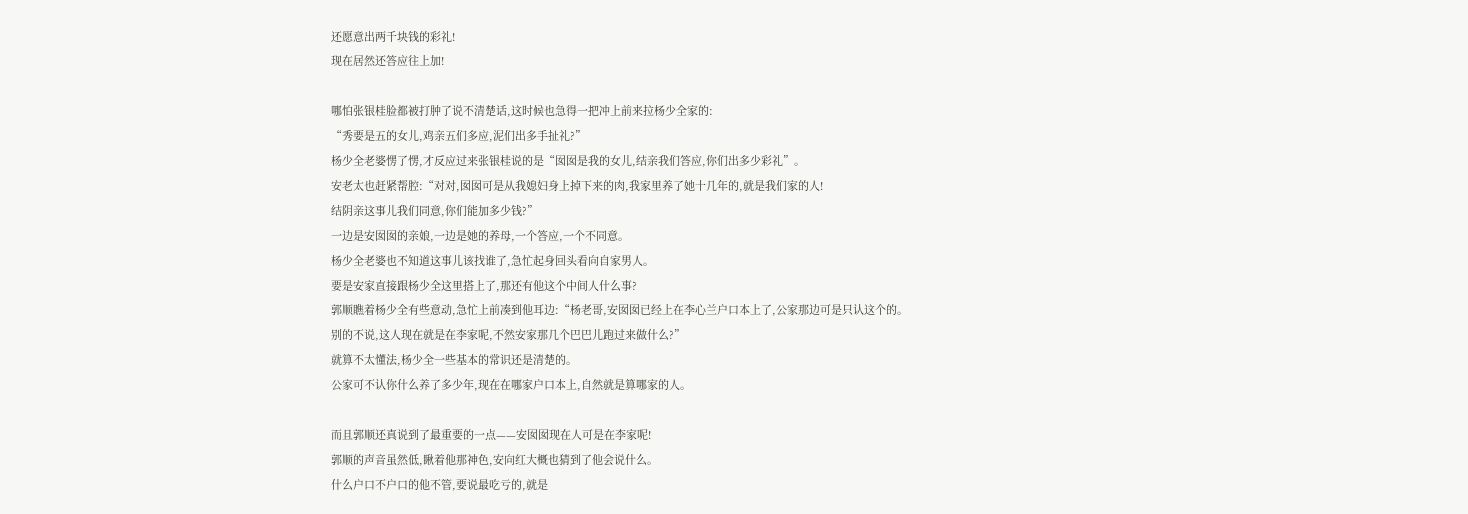还愿意出两千块钱的彩礼!
现在居然还答应往上加!

哪怕张银桂脸都被打肿了说不清楚话,这时候也急得一把冲上前来拉杨少全家的:
“秀要是五的女儿,鸡亲五们多应,泥们出多手扯礼?”
杨少全老婆愣了愣,才反应过来张银桂说的是“囡囡是我的女儿,结亲我们答应,你们出多少彩礼”。
安老太也赶紧帮腔:“对对,囡囡可是从我媳妇身上掉下来的肉,我家里养了她十几年的,就是我们家的人!
结阴亲这事儿我们同意,你们能加多少钱?”
一边是安囡囡的亲娘,一边是她的养母,一个答应,一个不同意。
杨少全老婆也不知道这事儿该找谁了,急忙起身回头看向自家男人。
要是安家直接跟杨少全这里搭上了,那还有他这个中间人什么事?
郭顺瞧着杨少全有些意动,急忙上前凑到他耳边:“杨老哥,安囡囡已经上在李心兰户口本上了,公家那边可是只认这个的。
别的不说,这人现在就是在李家呢,不然安家那几个巴巴儿跑过来做什么?”
就算不太懂法,杨少全一些基本的常识还是清楚的。
公家可不认你什么养了多少年,现在在哪家户口本上,自然就是算哪家的人。

而且郭顺还真说到了最重要的一点——安囡囡现在人可是在李家呢!
郭顺的声音虽然低,瞅着他那神色,安向红大概也猜到了他会说什么。
什么户口不户口的他不管,要说最吃亏的,就是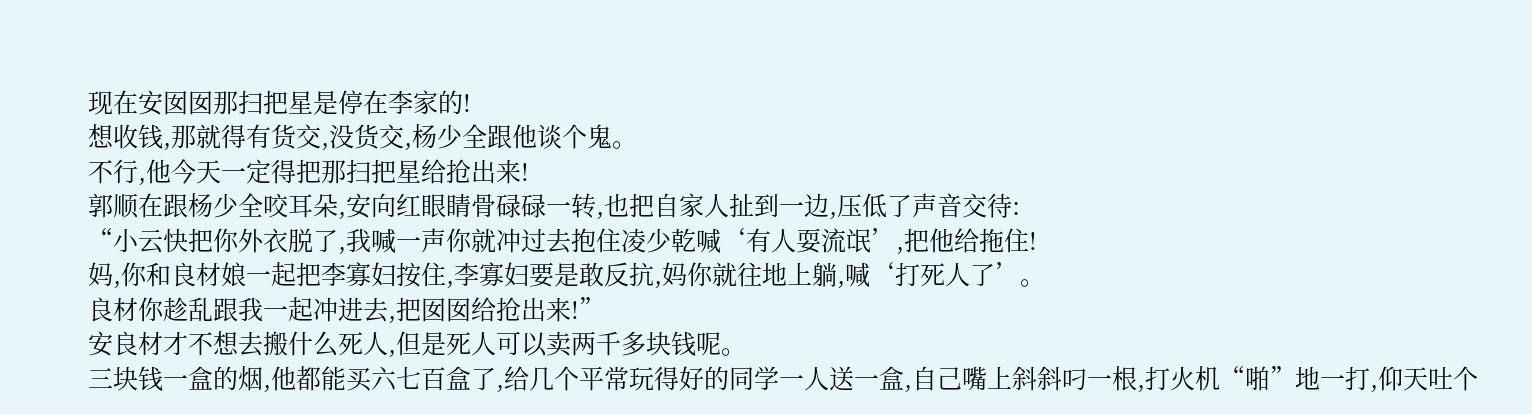现在安囡囡那扫把星是停在李家的!
想收钱,那就得有货交,没货交,杨少全跟他谈个鬼。
不行,他今天一定得把那扫把星给抢出来!
郭顺在跟杨少全咬耳朵,安向红眼睛骨碌碌一转,也把自家人扯到一边,压低了声音交待:
“小云快把你外衣脱了,我喊一声你就冲过去抱住凌少乾喊‘有人耍流氓’,把他给拖住!
妈,你和良材娘一起把李寡妇按住,李寡妇要是敢反抗,妈你就往地上躺,喊‘打死人了’。
良材你趁乱跟我一起冲进去,把囡囡给抢出来!”
安良材才不想去搬什么死人,但是死人可以卖两千多块钱呢。
三块钱一盒的烟,他都能买六七百盒了,给几个平常玩得好的同学一人送一盒,自己嘴上斜斜叼一根,打火机“啪”地一打,仰天吐个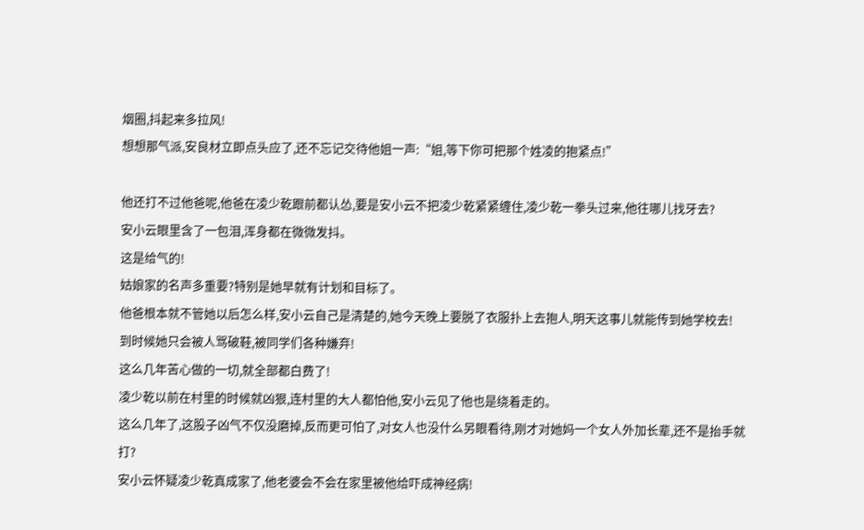烟圈,抖起来多拉风!
想想那气派,安良材立即点头应了,还不忘记交待他姐一声:“姐,等下你可把那个姓凌的抱紧点!”

他还打不过他爸呢,他爸在凌少乾跟前都认怂,要是安小云不把凌少乾紧紧缠住,凌少乾一拳头过来,他往哪儿找牙去?
安小云眼里含了一包泪,浑身都在微微发抖。
这是给气的!
姑娘家的名声多重要?特别是她早就有计划和目标了。
他爸根本就不管她以后怎么样,安小云自己是清楚的,她今天晚上要脱了衣服扑上去抱人,明天这事儿就能传到她学校去!
到时候她只会被人骂破鞋,被同学们各种嫌弃!
这么几年苦心做的一切,就全部都白费了!
凌少乾以前在村里的时候就凶狠,连村里的大人都怕他,安小云见了他也是绕着走的。
这么几年了,这股子凶气不仅没磨掉,反而更可怕了,对女人也没什么另眼看待,刚才对她妈一个女人外加长辈,还不是抬手就打?
安小云怀疑凌少乾真成家了,他老婆会不会在家里被他给吓成神经病!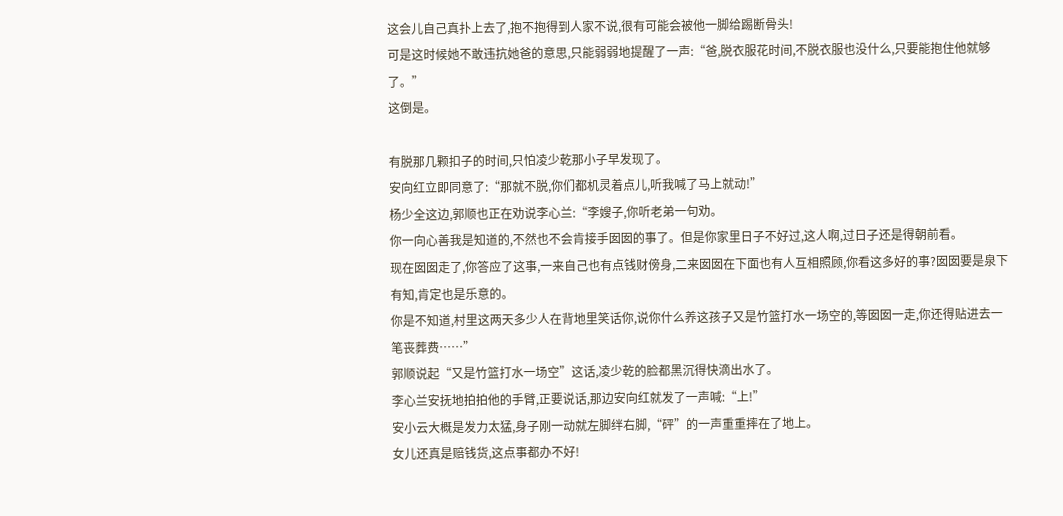这会儿自己真扑上去了,抱不抱得到人家不说,很有可能会被他一脚给踢断骨头!
可是这时候她不敢违抗她爸的意思,只能弱弱地提醒了一声:“爸,脱衣服花时间,不脱衣服也没什么,只要能抱住他就够了。”
这倒是。

有脱那几颗扣子的时间,只怕凌少乾那小子早发现了。
安向红立即同意了:“那就不脱,你们都机灵着点儿,听我喊了马上就动!”
杨少全这边,郭顺也正在劝说李心兰:“李嫂子,你听老弟一句劝。
你一向心善我是知道的,不然也不会肯接手囡囡的事了。但是你家里日子不好过,这人啊,过日子还是得朝前看。
现在囡囡走了,你答应了这事,一来自己也有点钱财傍身,二来囡囡在下面也有人互相照顾,你看这多好的事?囡囡要是泉下有知,肯定也是乐意的。
你是不知道,村里这两天多少人在背地里笑话你,说你什么养这孩子又是竹篮打水一场空的,等囡囡一走,你还得贴进去一笔丧葬费……”
郭顺说起“又是竹篮打水一场空”这话,凌少乾的脸都黑沉得快滴出水了。
李心兰安抚地拍拍他的手臂,正要说话,那边安向红就发了一声喊:“上!”
安小云大概是发力太猛,身子刚一动就左脚绊右脚,“砰”的一声重重摔在了地上。
女儿还真是赔钱货,这点事都办不好!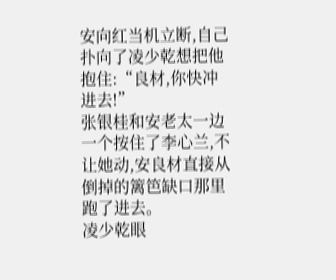安向红当机立断,自己扑向了凌少乾想把他抱住:“良材,你快冲进去!”
张银桂和安老太一边一个按住了李心兰,不让她动,安良材直接从倒掉的篱笆缺口那里跑了进去。
凌少乾眼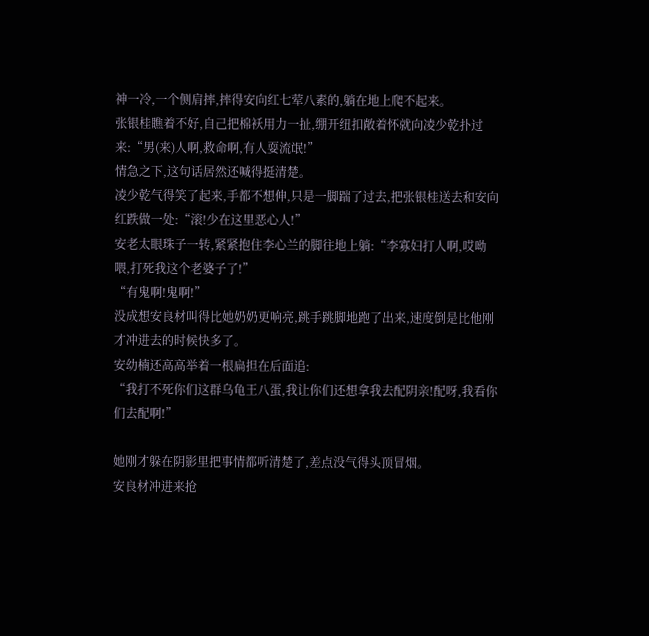神一冷,一个侧肩摔,摔得安向红七荤八素的,躺在地上爬不起来。
张银桂瞧着不好,自己把棉袄用力一扯,绷开纽扣敞着怀就向凌少乾扑过来:“男(来)人啊,救命啊,有人耍流氓!”
情急之下,这句话居然还喊得挺清楚。
凌少乾气得笑了起来,手都不想伸,只是一脚踹了过去,把张银桂送去和安向红跌做一处:“滚!少在这里恶心人!”
安老太眼珠子一转,紧紧抱住李心兰的脚往地上躺:“李寡妇打人啊,哎呦喂,打死我这个老婆子了!”
“有鬼啊!鬼啊!”
没成想安良材叫得比她奶奶更响亮,跳手跳脚地跑了出来,速度倒是比他刚才冲进去的时候快多了。
安幼楠还高高举着一根扁担在后面追:
“我打不死你们这群乌龟王八蛋,我让你们还想拿我去配阴亲!配呀,我看你们去配啊!”

她刚才躲在阴影里把事情都听清楚了,差点没气得头顶冒烟。
安良材冲进来抢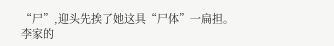“尸”,迎头先挨了她这具“尸体”一扁担。
李家的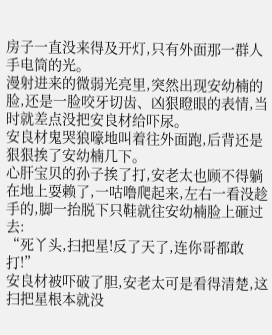房子一直没来得及开灯,只有外面那一群人手电筒的光。
漫射进来的微弱光亮里,突然出现安幼楠的脸,还是一脸咬牙切齿、凶狠瞪眼的表情,当时就差点没把安良材给吓尿。
安良材鬼哭狼嚎地叫着往外面跑,后背还是狠狠挨了安幼楠几下。
心肝宝贝的孙子挨了打,安老太也顾不得躺在地上耍赖了,一咕噜爬起来,左右一看没趁手的,脚一抬脱下只鞋就往安幼楠脸上砸过去:
“死丫头,扫把星!反了天了,连你哥都敢打!”
安良材被吓破了胆,安老太可是看得清楚,这扫把星根本就没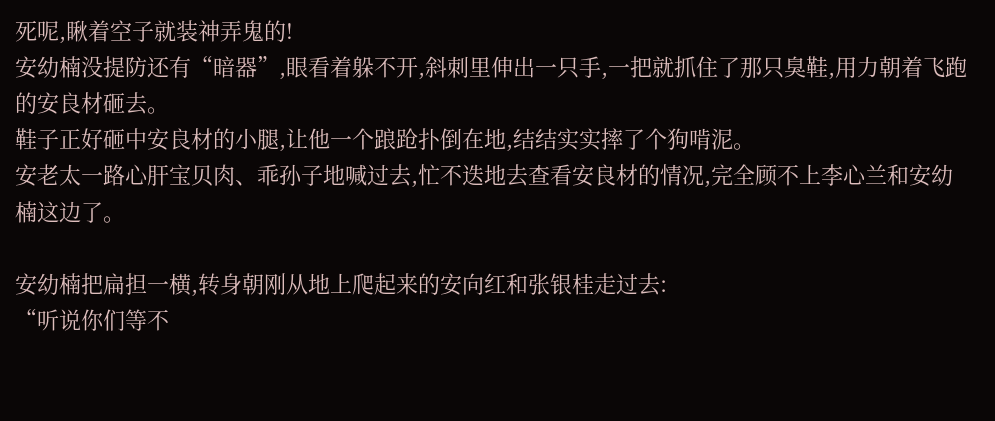死呢,瞅着空子就装神弄鬼的!
安幼楠没提防还有“暗器”,眼看着躲不开,斜刺里伸出一只手,一把就抓住了那只臭鞋,用力朝着飞跑的安良材砸去。
鞋子正好砸中安良材的小腿,让他一个踉跄扑倒在地,结结实实摔了个狗啃泥。
安老太一路心肝宝贝肉、乖孙子地喊过去,忙不迭地去查看安良材的情况,完全顾不上李心兰和安幼楠这边了。

安幼楠把扁担一横,转身朝刚从地上爬起来的安向红和张银桂走过去:
“听说你们等不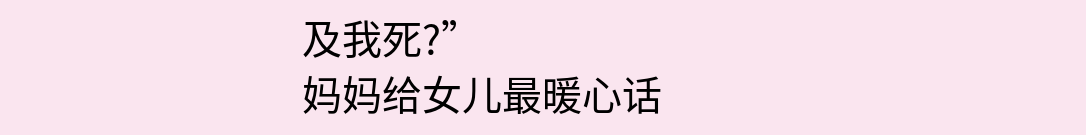及我死?”
妈妈给女儿最暖心话